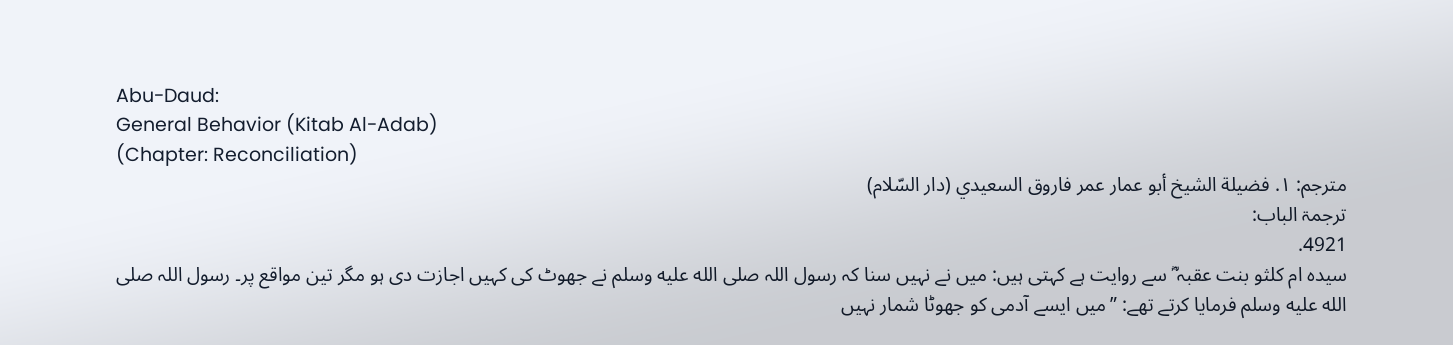Abu-Daud:
General Behavior (Kitab Al-Adab)
(Chapter: Reconciliation)
مترجم: ١. فضيلة الشيخ أبو عمار عمر فاروق السعيدي (دار السّلام)
ترجمۃ الباب:
4921.
سیدہ ام کلثو بنت عقبہ ؓ سے روایت ہے کہتی ہیں: میں نے نہیں سنا کہ رسول اللہ صلى الله عليه وسلم نے جھوٹ کی کہیں اجازت دی ہو مگر تین مواقع پر۔ رسول اللہ صلى الله عليه وسلم فرمایا کرتے تھے: ”میں ایسے آدمی کو جھوٹا شمار نہیں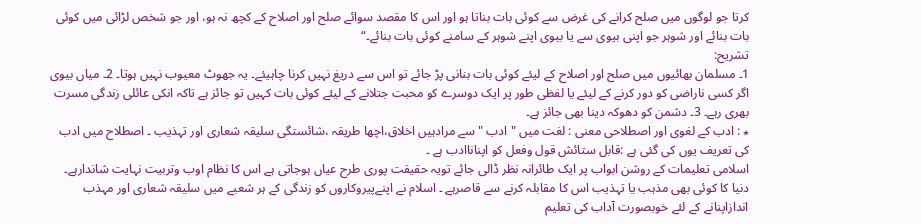کرتا جو لوگوں میں صلح کرانے کی غرض سے کوئی بات بناتا ہو اور اس کا مقصد سوائے صلح اور اصلاح کے کچھ نہ ہو، اور جو شخص لڑائی میں کوئی بات بنائے اور شوہر جو اپنی بیوی سے یا بیوی اپنے شوہر کے سامنے کوئی بات بنائے۔“
تشریح:
1۔ مسلمان بھائیوں میں صلح اور اصلاح کے لیئے کوئی بات بنانی پڑ جائے تو اس سے دریغ نہیں کرنا چاہیئے۔ یہ جھوٹ معیوب نہیں ہوتا۔ 2۔ میاں بیوی اگر کسی ناراضی کو دور کرنے کے لیئے یا لفظی طور پر ایک دوسرے کو محبت جتلانے کے لیئے کوئی بات کہیں تو جائز ہے تاکہ انکی عائلی زندگی مسرت بھری رہے۔ 3۔ دشمن کو دھوکہ دینا بھی جائز ہے۔
٭ : ادب کے لغوی اور اصطلاحی معنی : لغت میں "ادب " سے مرادہیں اخلاق،اچھا طریقہ ،شائستگی سلیقہ شعاری اور تہذیب ۔ اصطلاح میں ادب کی تعریف یوں کی گئی ہے :قابل ستائش قول وفعل کو اپناناادب ہے ۔
اسلامی تعلیمات کے روشن ابواب پر ایک طائرانہ نظر ڈالی جائے تویہ حقیقت پوری طرح عیاں ہوجاتی ہے اس کا نظام اوب وتربیت نہایت شاندارہے۔ دنیا کا کوئی بھی مذہب یا تہذیب اس کا مقابلہ کرنے سے قاصرہے ۔ اسلام نے اپنےپیروکاروں کو زندگی کے ہر شعبے میں سلیقہ شعاری اور مہذب اندازاپنانے کے لئے خوبصورت آداب کی تعلیم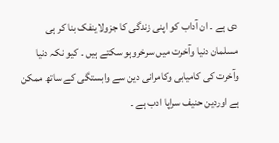دی ہے ۔ ان آداب کو اپنی زندگی کا جزولاینفک بنا کر ہی مسلمان دنیا وآخرت میں سرخروہو سکتے ہیں ۔ کیو نکہ دنیا وآخرت کی کامیابی وکامرانی دین سے وابستگی کے ساتھ ممکن ہے اوردین حنیف سراپا ادب ہے ۔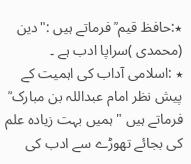٭:حافظ قیم ؒ فرماتے ہیں :"دین (محمدی )سراپا ادب ہے ۔
٭ :اسلامی آداب کی اہمیت کے پیش نظر امام عبداللہ بن مبارک ؒ فرماتے ہیں "ہمیں بہت زیادہ علم کی بجائے تھوڑے سے ادب کی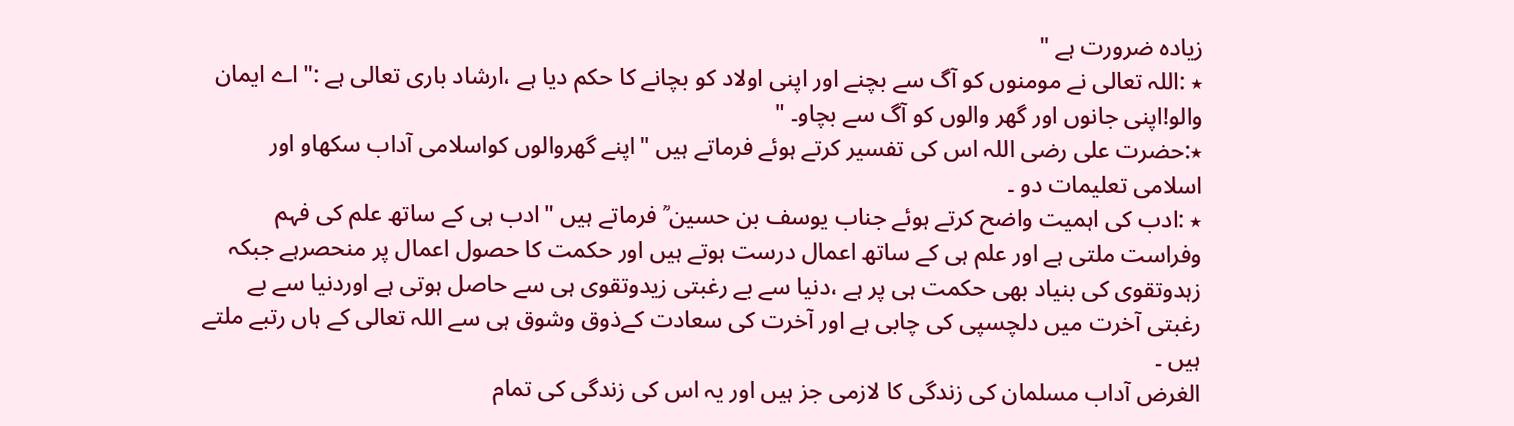زیادہ ضرورت ہے "
٭ :اللہ تعالی نے مومنوں کو آگ سے بچنے اور اپنی اولاد کو بچانے کا حکم دیا ہے ،ارشاد باری تعالی ہے :"اے ایمان والو!اپنی جانوں اور گھر والوں کو آگ سے بچاو۔ "
٭:حضرت علی رضی اللہ اس کی تفسیر کرتے ہوئے فرماتے ہیں "اپنے گھروالوں کواسلامی آداب سکھاو اور اسلامی تعلیمات دو ۔
٭ :ادب کی اہمیت واضح کرتے ہوئے جناب یوسف بن حسین ؒ فرماتے ہیں "ادب ہی کے ساتھ علم کی فہم وفراست ملتی ہے اور علم ہی کے ساتھ اعمال درست ہوتے ہیں اور حکمت کا حصول اعمال پر منحصرہے جبکہ زہدوتقوی کی بنیاد بھی حکمت ہی پر ہے ،دنیا سے بے رغبتی زیدوتقوی ہی سے حاصل ہوتی ہے اوردنیا سے بے رغبتی آخرت میں دلچسپی کی چابی ہے اور آخرت کی سعادت کےذوق وشوق ہی سے اللہ تعالی کے ہاں رتبے ملتے ہیں ۔
الغرض آداب مسلمان کی زندگی کا لازمی جز ہیں اور یہ اس کی زندگی کی تمام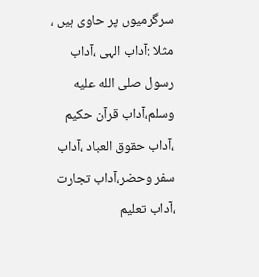سرگرمیوں پر حاوی ہیں ، مثلا :آداب الہی ،آداب رسول صلى الله عليه وسلم،آداب قرآن حکیم ،آداب حقوق العباد ،آداب سفر وحضر،آداب تجارت ،آداب تعلیم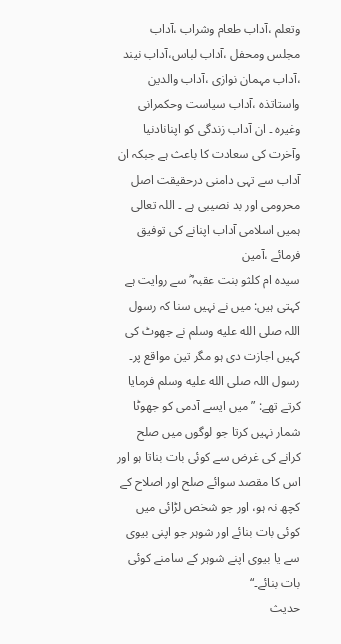وتعلم ،آداب طعام وشراب ،آداب مجلس ومحفل ،آداب لباس،آداب نیند ،آداب مہمان نوازی ،آداب والدین واستاتذہ ،آداب سیاست وحکمرانی وغیرہ ۔ ان آداب زندگی کو اپنانادنیا وآخرت کی سعادت کا باعث ہے جبکہ ان آداب سے تہی دامنی درحقیقت اصل محرومی اور بد نصیبی ہے ۔ اللہ تعالی ہمیں اسلامی آداب اپنانے کی توفیق فرمائے ،آمین
سیدہ ام کلثو بنت عقبہ ؓ سے روایت ہے کہتی ہیں: میں نے نہیں سنا کہ رسول اللہ صلى الله عليه وسلم نے جھوٹ کی کہیں اجازت دی ہو مگر تین مواقع پر۔ رسول اللہ صلى الله عليه وسلم فرمایا کرتے تھے: ”میں ایسے آدمی کو جھوٹا شمار نہیں کرتا جو لوگوں میں صلح کرانے کی غرض سے کوئی بات بناتا ہو اور اس کا مقصد سوائے صلح اور اصلاح کے کچھ نہ ہو، اور جو شخص لڑائی میں کوئی بات بنائے اور شوہر جو اپنی بیوی سے یا بیوی اپنے شوہر کے سامنے کوئی بات بنائے۔“
حدیث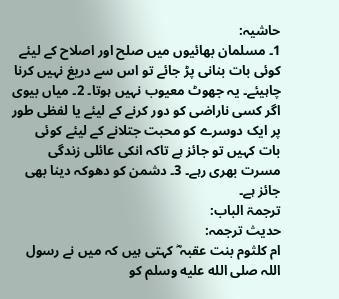حاشیہ:
1۔ مسلمان بھائیوں میں صلح اور اصلاح کے لیئے کوئی بات بنانی پڑ جائے تو اس سے دریغ نہیں کرنا چاہیئے۔ یہ جھوٹ معیوب نہیں ہوتا۔ 2۔ میاں بیوی اگر کسی ناراضی کو دور کرنے کے لیئے یا لفظی طور پر ایک دوسرے کو محبت جتلانے کے لیئے کوئی بات کہیں تو جائز ہے تاکہ انکی عائلی زندگی مسرت بھری رہے۔ 3۔ دشمن کو دھوکہ دینا بھی جائز ہے۔
ترجمۃ الباب:
حدیث ترجمہ:
ام کلثوم بنت عقبہ ؓ کہتی ہیں کہ میں نے رسول اللہ صلى الله عليه وسلم کو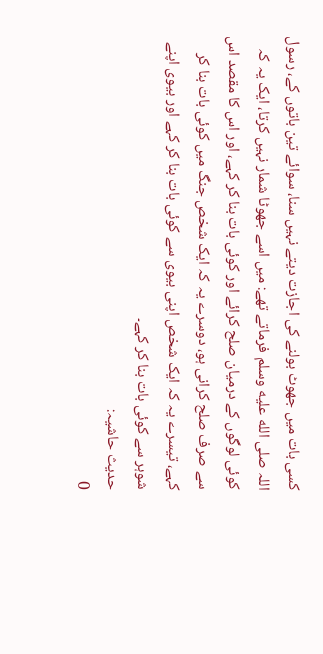کسی بات میں جھوٹ بولنے کی اجازت دیتے نہیں سنا، سوائے تین باتوں کے، رسول اللہ صلى الله عليه وسلم فرماتے تھے: میں اسے جھوٹا شمار نہیں کرتا، ایک یہ کہ کوئی لوگوں کے درمیان صلح کرائے اور کوئی بات بنا کر کہے، اور اس کا مقصد اس سے صرف صلح کرانی ہو، دوسرے یہ کہ ایک شخص جنگ میں کوئی بات بنا کر کہے، تیسرے یہ کہ ایک شخص اپنی بیوی سے کوئی بات بنا کر کہے اور بیوی اپنے شوہر سے کوئی بات بنا کر کہے۔
حدیث حاشیہ:
0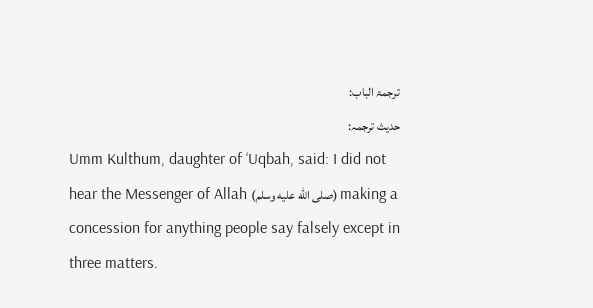ترجمۃ الباب:
حدیث ترجمہ:
Umm Kulthum, daughter of ‘Uqbah, said: I did not hear the Messenger of Allah (صلى الله عليه وسلم) making a concession for anything people say falsely except in three matters.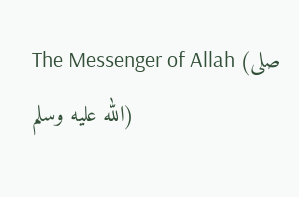The Messenger of Allah (صلى الله عليه وسلم)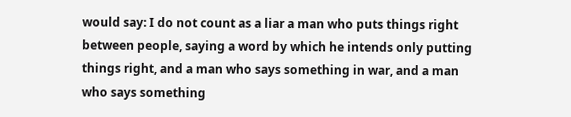would say: I do not count as a liar a man who puts things right between people, saying a word by which he intends only putting things right, and a man who says something in war, and a man who says something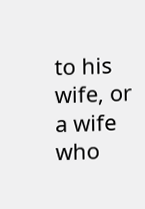to his wife, or a wife who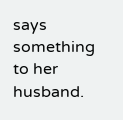says something to her husband.